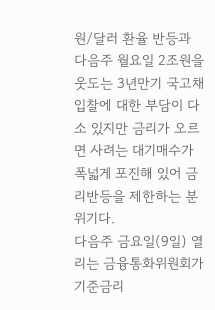원/달러 환율 반등과 다음주 월요일 2조원을 웃도는 3년만기 국고채입찰에 대한 부담이 다소 있지만 금리가 오르면 사려는 대기매수가 폭넓게 포진해 있어 금리반등을 제한하는 분위기다.
다음주 금요일(9일) 열리는 금융통화위원회가 기준금리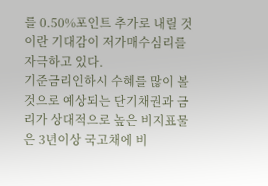를 0.50%포인트 추가로 내릴 것이란 기대감이 저가매수심리를 자극하고 있다.
기준금리인하시 수혜를 많이 볼 것으로 예상되는 단기채권과 금리가 상대적으로 높은 비지표물은 3년이상 국고채에 비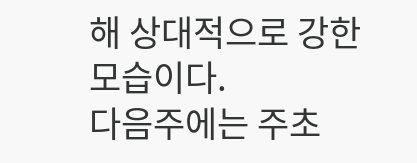해 상대적으로 강한 모습이다.
다음주에는 주초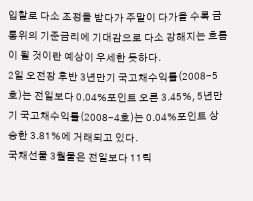입찰로 다소 조정을 받다가 주말이 다가올 수록 금통위의 기준금리에 기대감으로 다소 강해지는 흐름이 될 것이란 예상이 우세한 듯하다.
2일 오전장 후반 3년만기 국고채수익률(2008-5호)는 전일보다 0.04%포인트 오른 3.45%, 5년만기 국고채수익률(2008-4호)는 0.04%포인트 상승한 3.81%에 거래되고 있다.
국채선물 3월물은 전일보다 11틱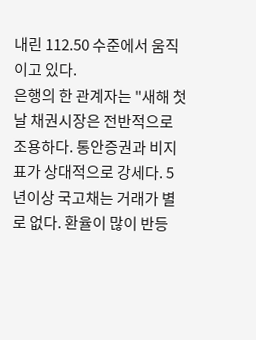내린 112.50 수준에서 움직이고 있다.
은행의 한 관계자는 "새해 첫날 채권시장은 전반적으로 조용하다. 통안증권과 비지표가 상대적으로 강세다. 5년이상 국고채는 거래가 별로 없다. 환율이 많이 반등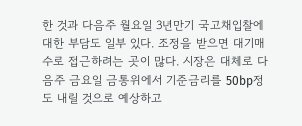한 것과 다음주 월요일 3년만기 국고채입찰에 대한 부담도 일부 있다. 조정을 받으면 대기매수로 접근하려는 곳이 많다. 시장은 대체로 다음주 금요일 금통위에서 기준금리를 50bp정도 내릴 것으로 예상하고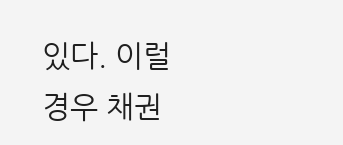있다. 이럴 경우 채권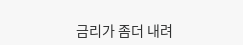금리가 좀더 내려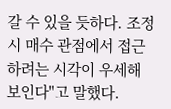갈 수 있을 듯하다. 조정시 매수 관점에서 접근하려는 시각이 우세해 보인다"고 말했다.